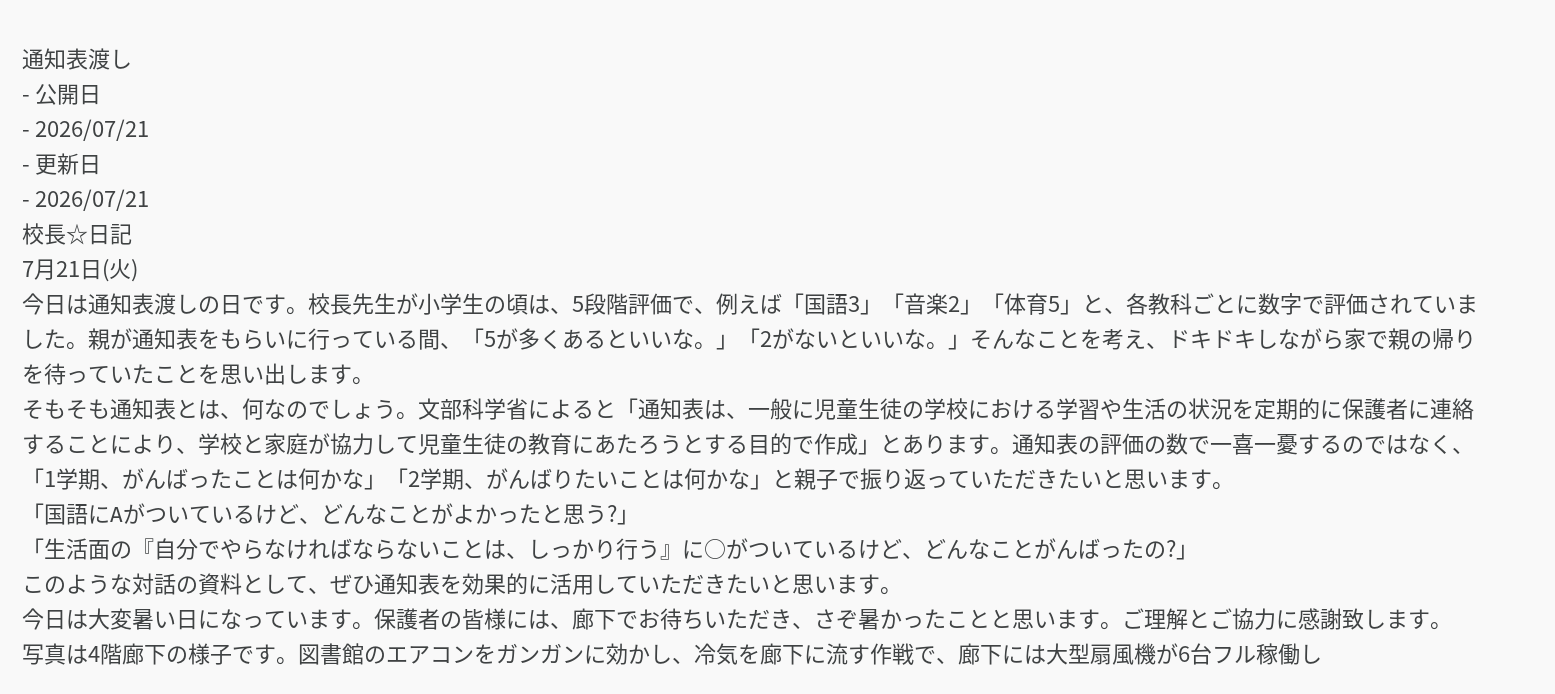通知表渡し
- 公開日
- 2026/07/21
- 更新日
- 2026/07/21
校長☆日記
7月21日(火)
今日は通知表渡しの日です。校長先生が小学生の頃は、5段階評価で、例えば「国語3」「音楽2」「体育5」と、各教科ごとに数字で評価されていました。親が通知表をもらいに行っている間、「5が多くあるといいな。」「2がないといいな。」そんなことを考え、ドキドキしながら家で親の帰りを待っていたことを思い出します。
そもそも通知表とは、何なのでしょう。文部科学省によると「通知表は、一般に児童生徒の学校における学習や生活の状況を定期的に保護者に連絡することにより、学校と家庭が協力して児童生徒の教育にあたろうとする目的で作成」とあります。通知表の評価の数で一喜一憂するのではなく、「1学期、がんばったことは何かな」「2学期、がんばりたいことは何かな」と親子で振り返っていただきたいと思います。
「国語にAがついているけど、どんなことがよかったと思う?」
「生活面の『自分でやらなければならないことは、しっかり行う』に○がついているけど、どんなことがんばったの?」
このような対話の資料として、ぜひ通知表を効果的に活用していただきたいと思います。
今日は大変暑い日になっています。保護者の皆様には、廊下でお待ちいただき、さぞ暑かったことと思います。ご理解とご協力に感謝致します。
写真は4階廊下の様子です。図書館のエアコンをガンガンに効かし、冷気を廊下に流す作戦で、廊下には大型扇風機が6台フル稼働し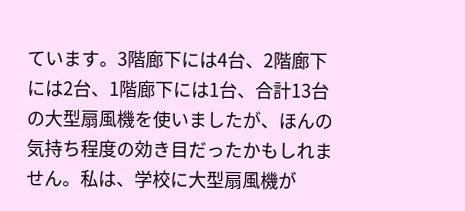ています。3階廊下には4台、2階廊下には2台、1階廊下には1台、合計13台の大型扇風機を使いましたが、ほんの気持ち程度の効き目だったかもしれません。私は、学校に大型扇風機が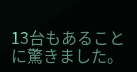13台もあることに驚きました。